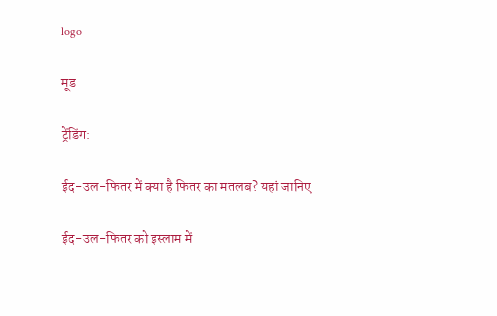logo

मूड

ट्रेंडिंग:

ईद-उल-फितर में क्या है फितर का मतलब? यहां जानिए

ईद-उल-फितर को इस्लाम में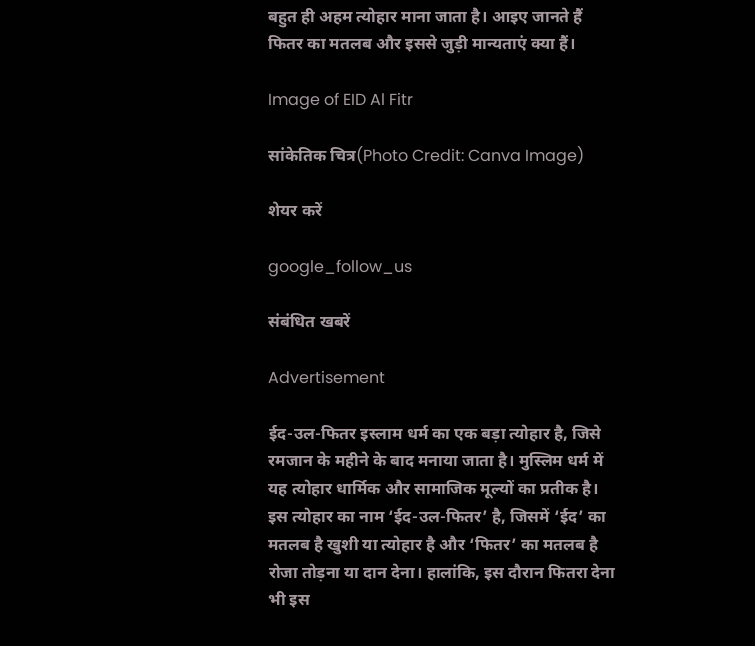बहुत ही अहम त्योहार माना जाता है। आइए जानते हैं फितर का मतलब और इससे जुड़ी मान्यताएं क्या हैं।

Image of EID Al Fitr

सांकेतिक चित्र(Photo Credit: Canva Image)

शेयर करें

google_follow_us

संबंधित खबरें

Advertisement

ईद-उल-फितर इस्लाम धर्म का एक बड़ा त्योहार है, जिसे रमजान के महीने के बाद मनाया जाता है। मुस्लिम धर्म में यह त्योहार धार्मिक और सामाजिक मूल्यों का प्रतीक है। इस त्योहार का नाम ‘ईद-उल-फितर’ है, जिसमें ‘ईद’ का मतलब है खुशी या त्योहार है और ‘फितर’ का मतलब है रोजा तोड़ना या दान देना। हालांकि, इस दौरान फितरा देना भी इस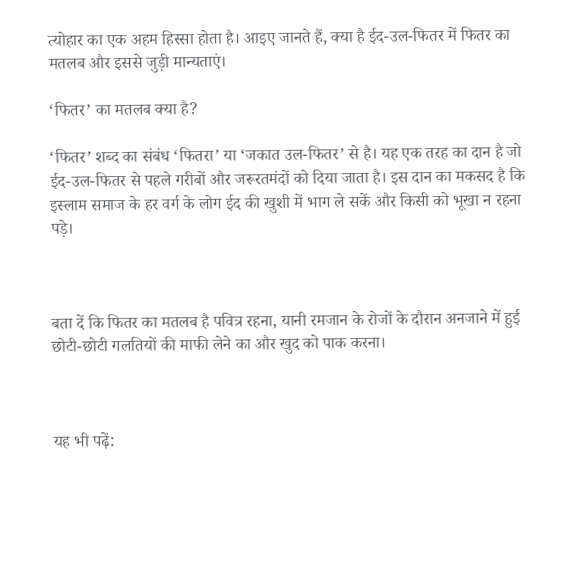त्योहार का एक अहम हिस्सा होता है। आइए जानते हैं, क्या है ईद-उल-फितर में फितर का मतलब और इससे जुड़ी मान्यताएं।

‘फितर’ का मतलब क्या है?

‘फितर’ शब्द का संबंध ‘फितरा’ या ‘जकात उल-फितर’ से है। यह एक तरह का दान है जो ईद-उल-फितर से पहले गरीबों और जरूरतमंदों को दिया जाता है। इस दान का मकसद है कि इस्लाम समाज के हर वर्ग के लोग ईद की खुशी में भाग ले सकें और किसी को भूखा न रहना पड़े।



बता दें कि फितर का मतलब है पवित्र रहना, यानी रमजान के रोजों के दौरान अनजाने में हुई छोटी-छोटी गलतियों की माफी लेने का और खुद को पाक करना।



यह भी पढ़ें: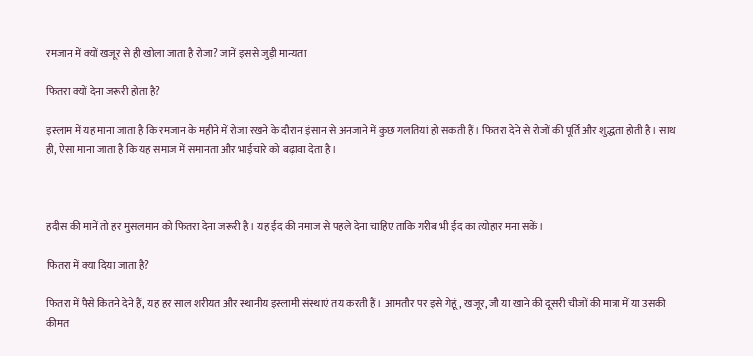रमजान में क्यों खजूर से ही खोला जाता है रोजा? जानें इससे जुड़ी मान्यता

फितरा क्यों देना जरूरी होता है?

इस्लाम में यह माना जाता है कि रमजान के महीने में रोजा रखने के दौरान इंसान से अनजाने में कुछ गलतियां हो सकती हैं। फितरा देने से रोजों की पूर्ति और शुद्धता होती है। साथ ही, ऐसा माना जाता है कि यह समाज में समानता और भाईचारे को बढ़ावा देता है।



हदीस की मानें तो हर मुसलमान को फितरा देना जरूरी है। यह ईद की नमाज से पहले देना चाहिए ताकि गरीब भी ईद का त्योहार मना सकें।

फितरा में क्या दिया जाता है?

फितरा में पैसे कितने देने हैं, यह हर साल शरीयत और स्थानीय इस्लामी संस्थाएं तय करती हैं। आमतौर पर इसे गेहूं, खजूर, जौ या खाने की दूसरी चीजों की मात्रा में या उसकी कीमत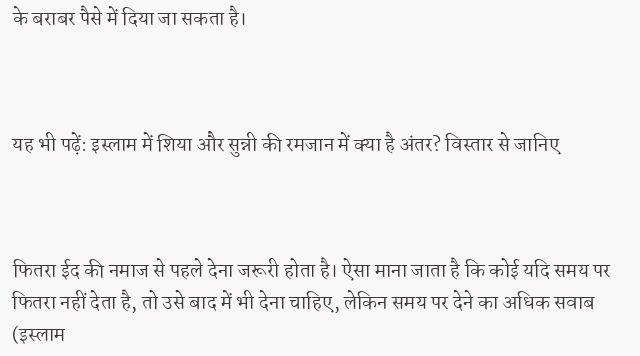के बराबर पैसे में दिया जा सकता है।



यह भी पढ़ें: इस्लाम में शिया और सुन्नी की रमजान में क्या है अंतर? विस्तार से जानिए



फितरा ईद की नमाज से पहले देना जरूरी होता है। ऐसा माना जाता है कि कोई यदि समय पर फितरा नहीं देता है, तो उसे बाद में भी देना चाहिए, लेकिन समय पर देने का अधिक सवाब (इस्लाम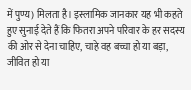में पुण्य) मिलता है। इस्लामिक जानकार यह भी कहते हुए सुनाई देते हैं कि फितरा अपने परिवार के हर सदस्य की ओर से देना चाहिए, चाहे वह बच्चा हो या बड़ा, जीवित हो या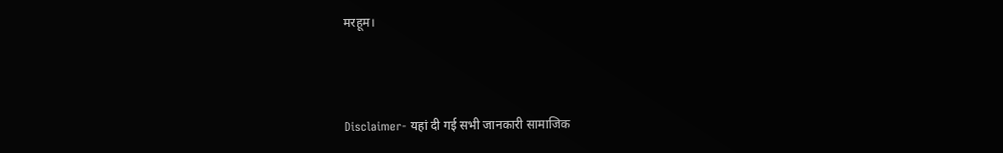मरहूम।



Disclaimer- यहां दी गई सभी जानकारी सामाजिक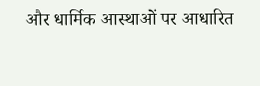और धार्मिक आस्थाओं पर आधारित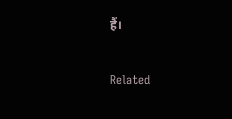हैं।

Related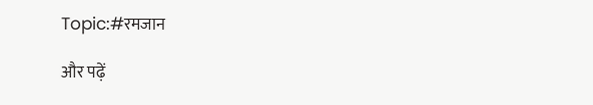Topic:#रमजान

और पढ़ें